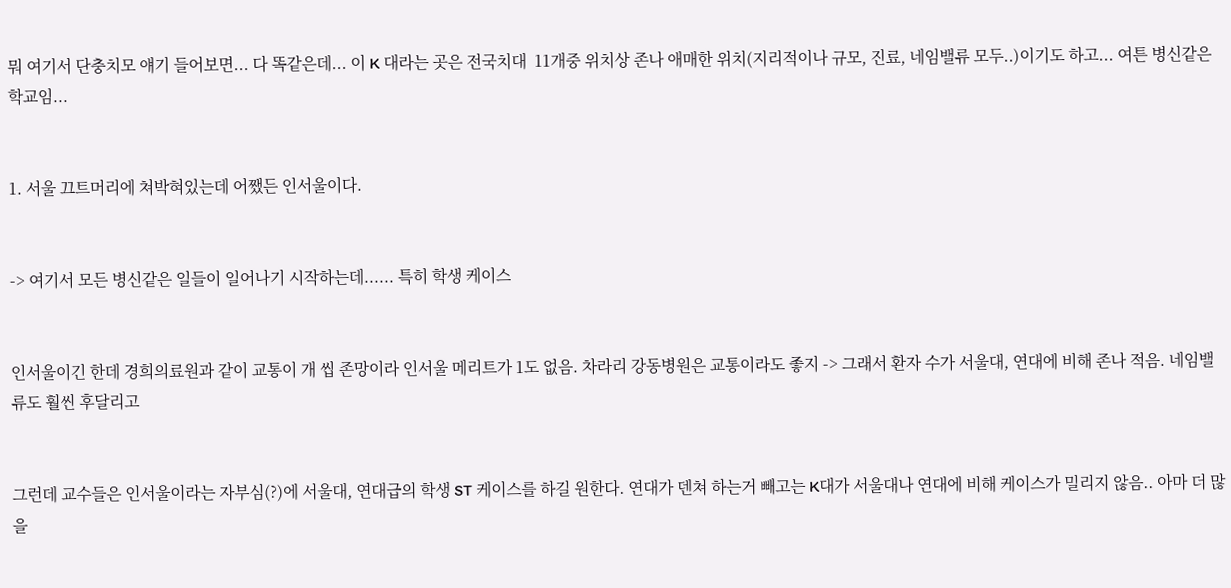뭐 여기서 단충치모 얘기 들어보면... 다 똑같은데... 이 K 대라는 곳은 전국치대  11개중 위치상 존나 애매한 위치(지리적이나 규모, 진료, 네임밸류 모두..)이기도 하고... 여튼 병신같은학교임...


1. 서울 끄트머리에 쳐박혀있는데 어쨌든 인서울이다.


-> 여기서 모든 병신같은 일들이 일어나기 시작하는데...... 특히 학생 케이스


인서울이긴 한데 경희의료원과 같이 교통이 개 씹 존망이라 인서울 메리트가 1도 없음. 차라리 강동병원은 교통이라도 좋지 -> 그래서 환자 수가 서울대, 연대에 비해 존나 적음. 네임밸류도 훨씬 후달리고


그런데 교수들은 인서울이라는 자부심(?)에 서울대, 연대급의 학생 ST 케이스를 하길 원한다. 연대가 덴쳐 하는거 빼고는 K대가 서울대나 연대에 비해 케이스가 밀리지 않음.. 아마 더 많을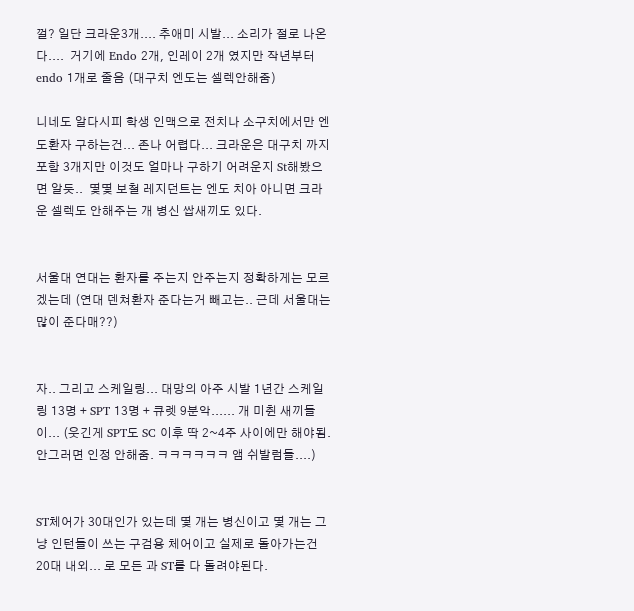껄? 일단 크라운3개.... 추애미 시발... 소리가 절로 나온다....  거기에 Endo 2개, 인레이 2개 였지만 작년부터 endo 1개로 줄음 (대구치 엔도는 셀렉안해줌)

니네도 알다시피 학생 인맥으로 전치나 소구치에서만 엔도환자 구하는건... 존나 어렵다... 크라운은 대구치 까지 포함 3개지만 이것도 얼마나 구하기 어려운지 St해봤으면 알듯..  몇몇 보철 레지던트는 엔도 치아 아니면 크라운 셀렉도 안해주는 개 병신 쌉새끼도 있다.


서울대 연대는 환자를 주는지 안주는지 정확하게는 모르겠는데 (연대 덴쳐환자 준다는거 빼고는.. 근데 서울대는 많이 준다매??)


자.. 그리고 스케일링... 대망의 아주 시발 1년간 스케일링 13명 + SPT 13명 + 큐렛 9분악...... 개 미췬 새끼들이... (웃긴게 SPT도 SC 이후 딱 2~4주 사이에만 해야됨. 안그러면 인정 안해줌. ㅋㅋㅋㅋㅋㅋ 앰 쉬발럼들....)


ST체어가 30대인가 있는데 몇 개는 병신이고 몇 개는 그냥 인턴들이 쓰는 구검용 체어이고 실제로 돌아가는건 20대 내외... 로 모든 과 ST를 다 돌려야된다.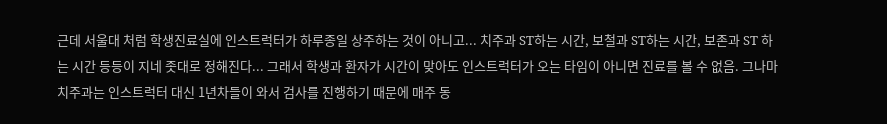근데 서울대 처럼 학생진료실에 인스트럭터가 하루종일 상주하는 것이 아니고... 치주과 ST하는 시간, 보철과 ST하는 시간, 보존과 ST 하는 시간 등등이 지네 좃대로 정해진다... 그래서 학생과 환자가 시간이 맞아도 인스트럭터가 오는 타임이 아니면 진료를 볼 수 없음. 그나마 치주과는 인스트럭터 대신 1년차들이 와서 검사를 진행하기 때문에 매주 동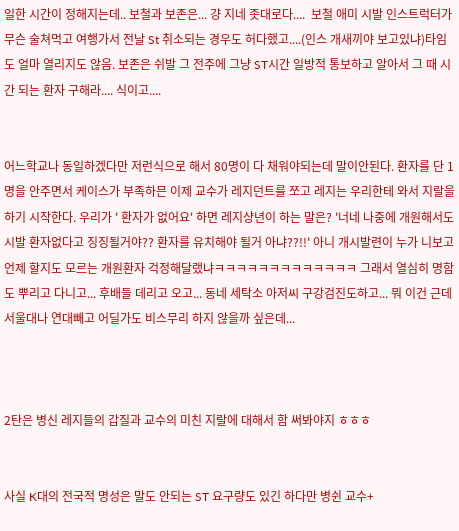일한 시간이 정해지는데.. 보철과 보존은... 걍 지네 좃대로다....  보철 애미 시발 인스트럭터가 무슨 술쳐먹고 여행가서 전날 St 취소되는 경우도 허다했고....(인스 개새끼야 보고있냐)타임도 얼마 열리지도 않음. 보존은 쉬발 그 전주에 그냥 ST시간 일방적 통보하고 알아서 그 때 시간 되는 환자 구해라.... 식이고....


어느학교나 동일하겠다만 저런식으로 해서 80명이 다 채워야되는데 말이안된다. 환자를 단 1명을 안주면서 케이스가 부족하믄 이제 교수가 레지던트를 쪼고 레지는 우리한테 와서 지랄을 하기 시작한다. 우리가 ' 환자가 없어요' 하면 레지샹년이 하는 말은? '너네 나중에 개원해서도 시발 환자없다고 징징될거야?? 환자를 유치해야 될거 아냐??!!' 아니 개시발련이 누가 니보고 언제 할지도 모르는 개원환자 걱정해달랬냐ㅋㅋㅋㅋㅋㅋㅋㅋㅋㅋㅋㅋㅋ 그래서 열심히 명함도 뿌리고 다니고... 후배들 데리고 오고... 동네 세탁소 아저씨 구강검진도하고... 뭐 이건 근데 서울대나 연대빼고 어딜가도 비스무리 하지 않을까 싶은데...



2탄은 병신 레지들의 갑질과 교수의 미친 지랄에 대해서 함 써봐야지 ㅎㅎㅎ


사실 K대의 전국적 명성은 말도 안되는 ST 요구량도 있긴 하다만 병쉰 교수+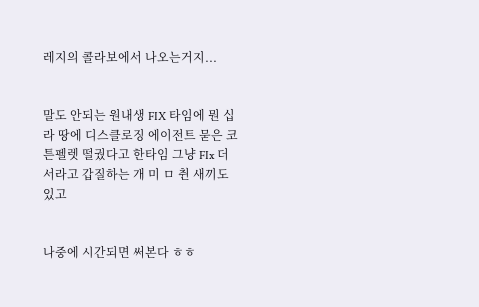레지의 콜라보에서 나오는거지...


말도 안되는 원내생 FIX 타임에 뭔 십라 땅에 디스클로징 에이전트 묻은 코튼펠렛 떨궜다고 한타임 그냥 FIx 더 서라고 갑질하는 개 미 ㅁ 췬 새끼도 있고


나중에 시간되면 써본다 ㅎㅎ